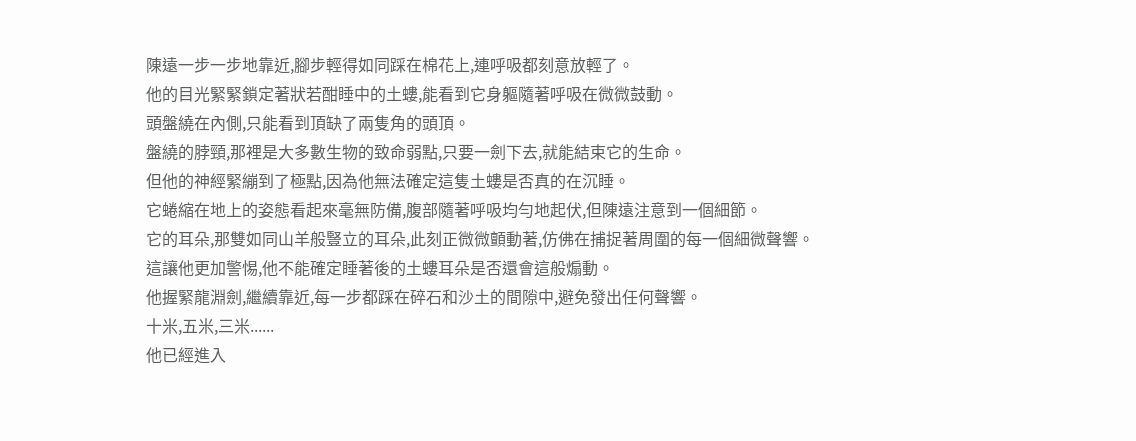陳遠一步一步地靠近,腳步輕得如同踩在棉花上,連呼吸都刻意放輕了。
他的目光緊緊鎖定著狀若酣睡中的土螻,能看到它身軀隨著呼吸在微微鼓動。
頭盤繞在內側,只能看到頂缺了兩隻角的頭頂。
盤繞的脖頸,那裡是大多數生物的致命弱點,只要一劍下去,就能結束它的生命。
但他的神經緊繃到了極點,因為他無法確定這隻土螻是否真的在沉睡。
它蜷縮在地上的姿態看起來毫無防備,腹部隨著呼吸均勻地起伏,但陳遠注意到一個細節。
它的耳朵,那雙如同山羊般豎立的耳朵,此刻正微微顫動著,仿佛在捕捉著周圍的每一個細微聲響。
這讓他更加警惕,他不能確定睡著後的土螻耳朵是否還會這般煽動。
他握緊龍淵劍,繼續靠近,每一步都踩在碎石和沙土的間隙中,避免發出任何聲響。
十米,五米,三米......
他已經進入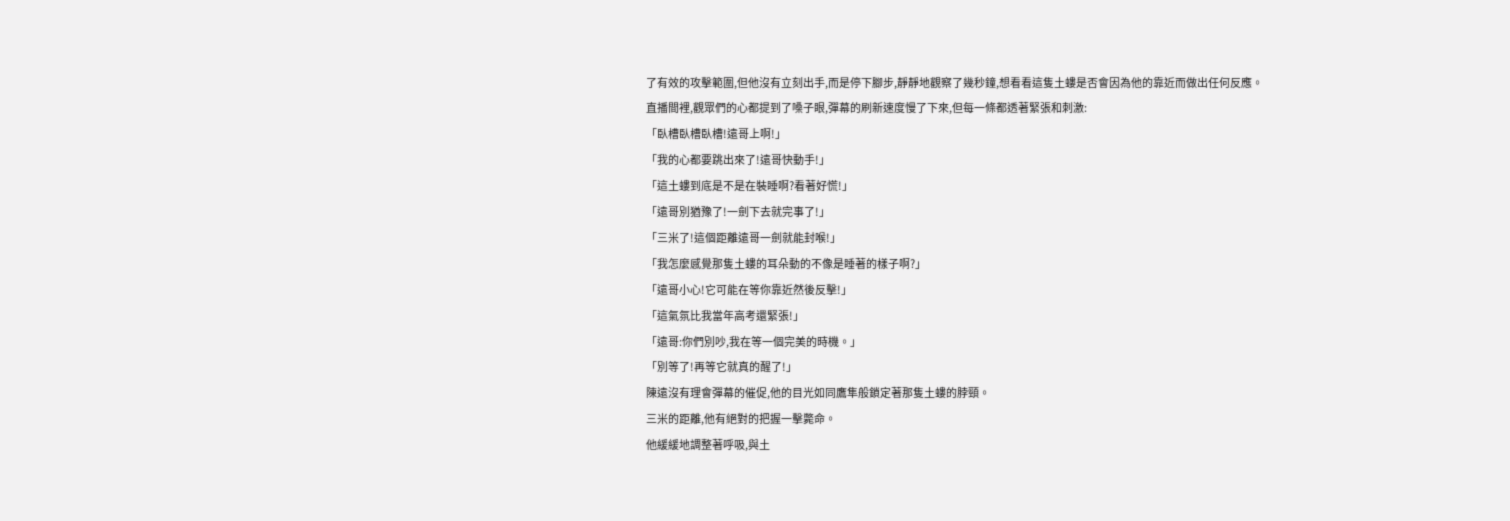了有效的攻擊範圍,但他沒有立刻出手,而是停下腳步,靜靜地觀察了幾秒鐘,想看看這隻土螻是否會因為他的靠近而做出任何反應。
直播間裡,觀眾們的心都提到了嗓子眼,彈幕的刷新速度慢了下來,但每一條都透著緊張和刺激:
「臥槽臥槽臥槽!遠哥上啊!」
「我的心都要跳出來了!遠哥快動手!」
「這土螻到底是不是在裝睡啊?看著好慌!」
「遠哥別猶豫了!一劍下去就完事了!」
「三米了!這個距離遠哥一劍就能封喉!」
「我怎麼感覺那隻土螻的耳朵動的不像是睡著的樣子啊?」
「遠哥小心!它可能在等你靠近然後反擊!」
「這氣氛比我當年高考還緊張!」
「遠哥:你們別吵,我在等一個完美的時機。」
「別等了!再等它就真的醒了!」
陳遠沒有理會彈幕的催促,他的目光如同鷹隼般鎖定著那隻土螻的脖頸。
三米的距離,他有絕對的把握一擊斃命。
他緩緩地調整著呼吸,與土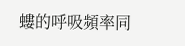螻的呼吸頻率同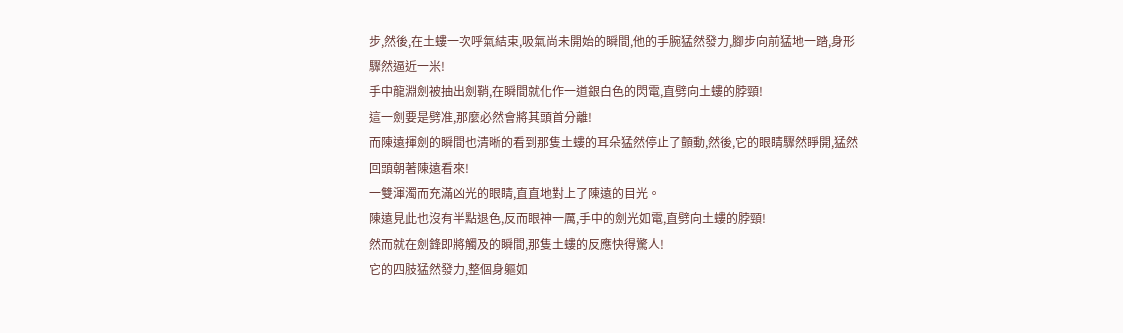步,然後,在土螻一次呼氣結束,吸氣尚未開始的瞬間,他的手腕猛然發力,腳步向前猛地一踏,身形驟然逼近一米!
手中龍淵劍被抽出劍鞘,在瞬間就化作一道銀白色的閃電,直劈向土螻的脖頸!
這一劍要是劈准,那麼必然會將其頭首分離!
而陳遠揮劍的瞬間也清晰的看到那隻土螻的耳朵猛然停止了顫動,然後,它的眼睛驟然睜開,猛然回頭朝著陳遠看來!
一雙渾濁而充滿凶光的眼睛,直直地對上了陳遠的目光。
陳遠見此也沒有半點退色,反而眼神一厲,手中的劍光如電,直劈向土螻的脖頸!
然而就在劍鋒即將觸及的瞬間,那隻土螻的反應快得驚人!
它的四肢猛然發力,整個身軀如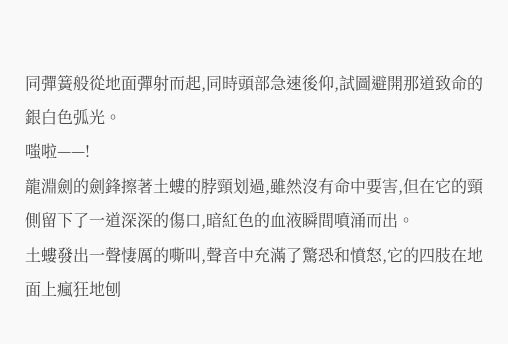同彈簧般從地面彈射而起,同時頭部急速後仰,試圖避開那道致命的銀白色弧光。
嗤啦——!
龍淵劍的劍鋒擦著土螻的脖頸划過,雖然沒有命中要害,但在它的頸側留下了一道深深的傷口,暗紅色的血液瞬間噴涌而出。
土螻發出一聲悽厲的嘶叫,聲音中充滿了驚恐和憤怒,它的四肢在地面上瘋狂地刨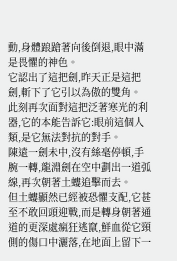動,身體踉蹌著向後倒退,眼中滿是畏懼的神色。
它認出了這把劍,昨天正是這把劍,斬下了它引以為傲的雙角。
此刻再次面對這把泛著寒光的利器,它的本能告訴它:眼前這個人類,是它無法對抗的對手。
陳遠一劍未中,沒有絲毫停頓,手腕一轉,龍淵劍在空中劃出一道弧線,再次朝著土螻追擊而去。
但土螻顯然已經被恐懼支配,它甚至不敢回頭迎戰,而是轉身朝著通道的更深處瘋狂逃竄,鮮血從它頸側的傷口中灑落,在地面上留下一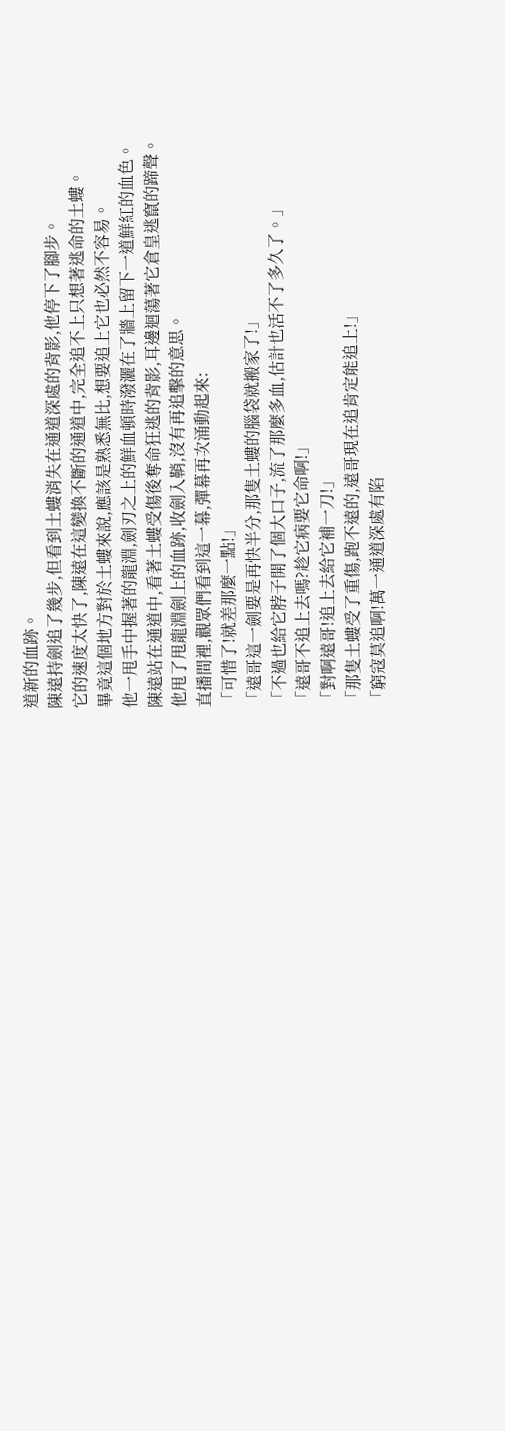道新的血跡。
陳遠持劍追了幾步,但看到土螻消失在通道深處的背影,他停下了腳步。
它的速度太快了,陳遠在這變換不斷的通道中,完全追不上只想著逃命的土螻。
畢竟這個地方對於土螻來說,應該是熟悉無比,想要追上它也必然不容易。
他一甩手中握著的龍淵,劍刃之上的鮮血頓時潑灑在了牆上留下一道鮮紅的血色。
陳遠站在通道中,看著土螻受傷後奪命狂逃的背影,耳邊迴蕩著它倉皇逃竄的蹄聲。
他甩了甩龍淵劍上的血跡,收劍入鞘,沒有再追擊的意思。
直播間裡,觀眾們看到這一幕,彈幕再次涌動起來:
「可惜了!就差那麼一點!」
「遠哥這一劍要是再快半分,那隻土螻的腦袋就搬家了!」
「不過也給它脖子開了個大口子,流了那麼多血,估計也活不了多久了。」
「遠哥不追上去嗎?趁它病要它命啊!」
「對啊遠哥!追上去給它補一刀!」
「那隻土螻受了重傷,跑不遠的,遠哥現在追肯定能追上!」
「窮寇莫追啊!萬一通道深處有陷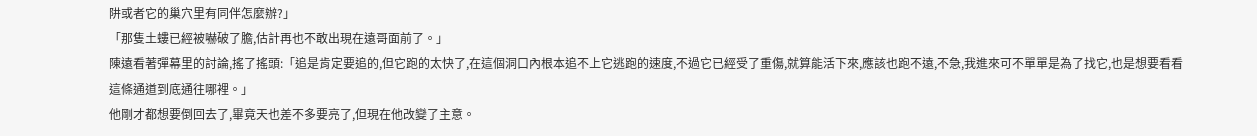阱或者它的巢穴里有同伴怎麼辦?」
「那隻土螻已經被嚇破了膽,估計再也不敢出現在遠哥面前了。」
陳遠看著彈幕里的討論,搖了搖頭:「追是肯定要追的,但它跑的太快了,在這個洞口內根本追不上它逃跑的速度,不過它已經受了重傷,就算能活下來,應該也跑不遠,不急,我進來可不單單是為了找它,也是想要看看這條通道到底通往哪裡。」
他剛才都想要倒回去了,畢竟天也差不多要亮了,但現在他改變了主意。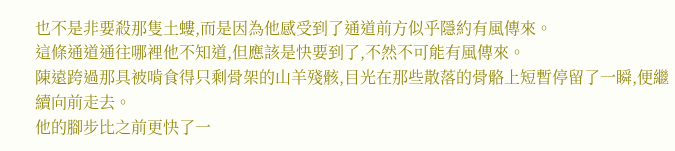也不是非要殺那隻土螻,而是因為他感受到了通道前方似乎隱約有風傳來。
這條通道通往哪裡他不知道,但應該是快要到了,不然不可能有風傳來。
陳遠跨過那具被啃食得只剩骨架的山羊殘骸,目光在那些散落的骨骼上短暫停留了一瞬,便繼續向前走去。
他的腳步比之前更快了一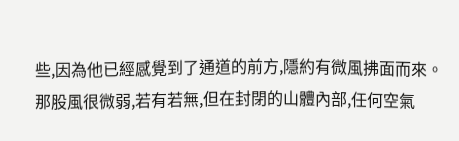些,因為他已經感覺到了通道的前方,隱約有微風拂面而來。
那股風很微弱,若有若無,但在封閉的山體內部,任何空氣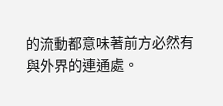的流動都意味著前方必然有與外界的連通處。